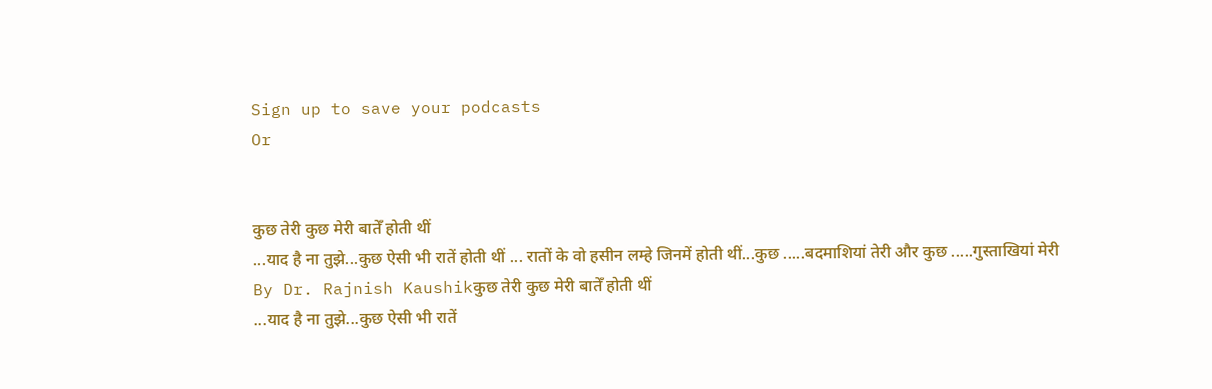Sign up to save your podcasts
Or


कुछ तेरी कुछ मेरी बातेँ होती थीं
...याद है ना तुझे...कुछ ऐसी भी रातें होती थीं ... रातों के वो हसीन लम्हे जिनमें होती थीं...कुछ .....बदमाशियां तेरी और कुछ .....गुस्ताखियां मेरी
By Dr. Rajnish Kaushikकुछ तेरी कुछ मेरी बातेँ होती थीं
...याद है ना तुझे...कुछ ऐसी भी रातें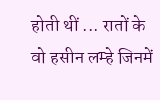होती थीं ... रातों के वो हसीन लम्हे जिनमें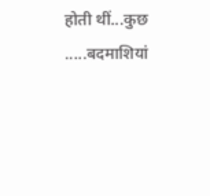होती थीं...कुछ .....बदमाशियां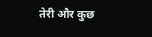तेरी और कुछ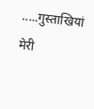.....गुस्ताखियां मेरी